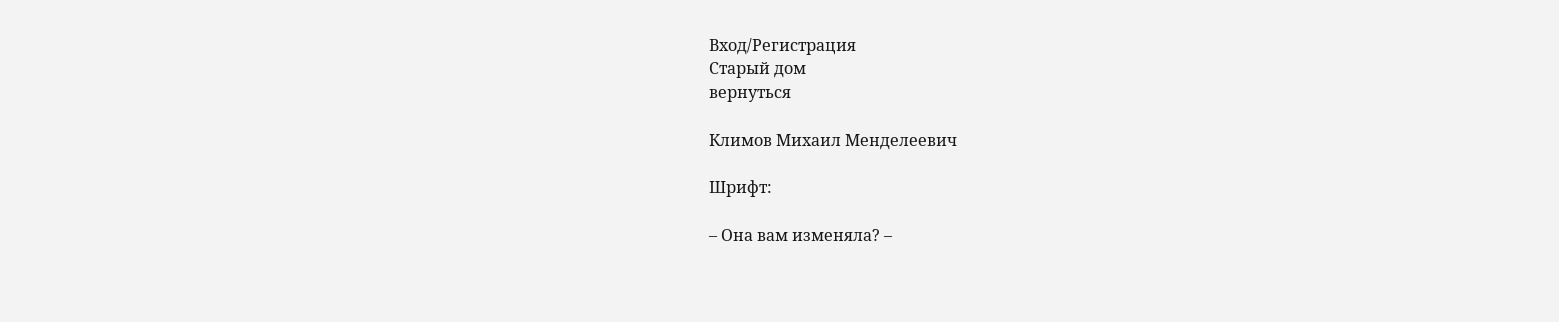Вход/Регистрация
Старый дом
вернуться

Климов Михаил Менделеевич

Шрифт:

– Она вам изменяла? –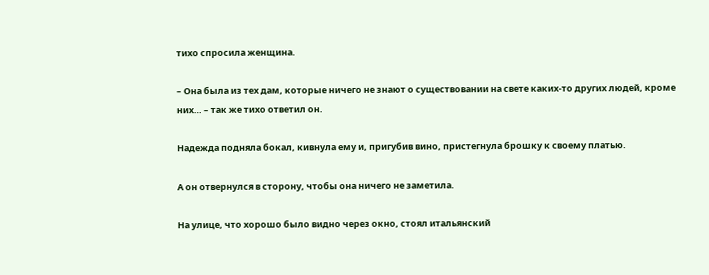тихо спросила женщина.

– Она была из тех дам, которые ничего не знают о существовании на свете каких-то других людей, кроме них… – так же тихо ответил он.

Надежда подняла бокал, кивнула ему и, пригубив вино, пристегнула брошку к своему платью.

А он отвернулся в сторону, чтобы она ничего не заметила.

На улице, что хорошо было видно через окно, стоял итальянский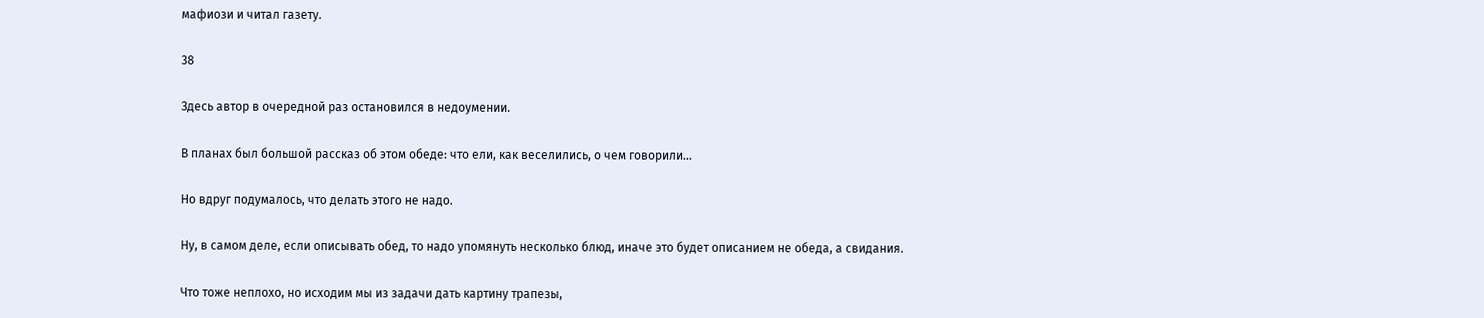мафиози и читал газету.

38

Здесь автор в очередной раз остановился в недоумении.

В планах был большой рассказ об этом обеде: что ели, как веселились, о чем говорили…

Но вдруг подумалось, что делать этого не надо.

Ну, в самом деле, если описывать обед, то надо упомянуть несколько блюд, иначе это будет описанием не обеда, а свидания.

Что тоже неплохо, но исходим мы из задачи дать картину трапезы,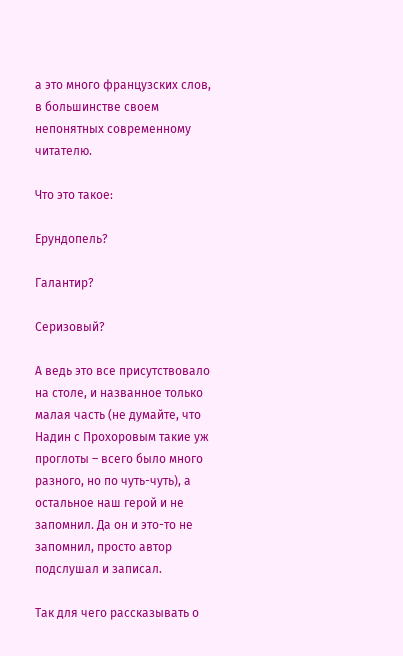а это много французских слов, в большинстве своем непонятных современному читателю.

Что это такое:

Ерундопель?

Галантир?

Серизовый?

А ведь это все присутствовало на столе, и названное только малая часть (не думайте, что Надин с Прохоровым такие уж проглоты – всего было много разного, но по чуть-чуть), а остальное наш герой и не запомнил. Да он и это-то не запомнил, просто автор подслушал и записал.

Так для чего рассказывать о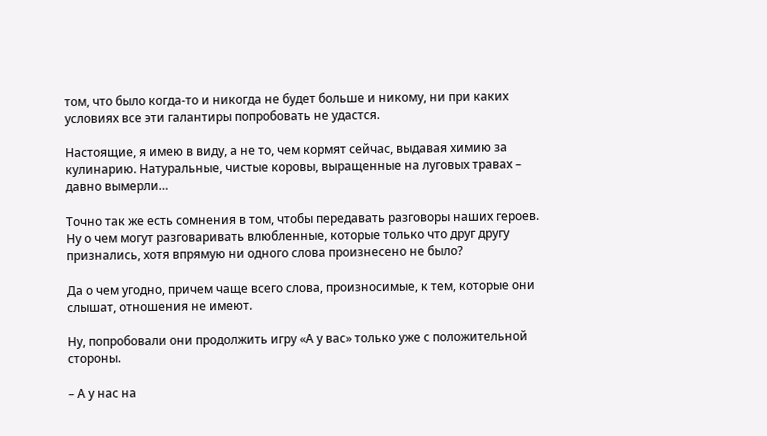том, что было когда-то и никогда не будет больше и никому, ни при каких условиях все эти галантиры попробовать не удастся.

Настоящие, я имею в виду, а не то, чем кормят сейчас, выдавая химию за кулинарию. Натуральные, чистые коровы, выращенные на луговых травах – давно вымерли…

Точно так же есть сомнения в том, чтобы передавать разговоры наших героев. Ну о чем могут разговаривать влюбленные, которые только что друг другу признались, хотя впрямую ни одного слова произнесено не было?

Да о чем угодно, причем чаще всего слова, произносимые, к тем, которые они слышат, отношения не имеют.

Ну, попробовали они продолжить игру «А у вас» только уже с положительной стороны.

– А у нас на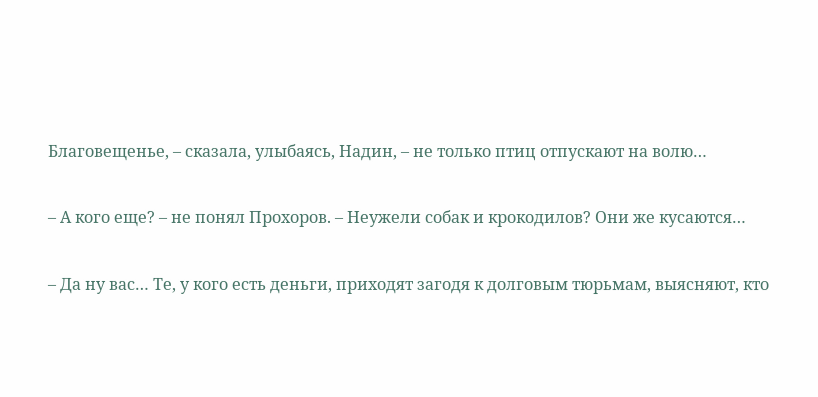Благовещенье, – сказала, улыбаясь, Надин, – не только птиц отпускают на волю…

– А кого еще? – не понял Прохоров. – Неужели собак и крокодилов? Они же кусаются…

– Да ну вас… Те, у кого есть деньги, приходят загодя к долговым тюрьмам, выясняют, кто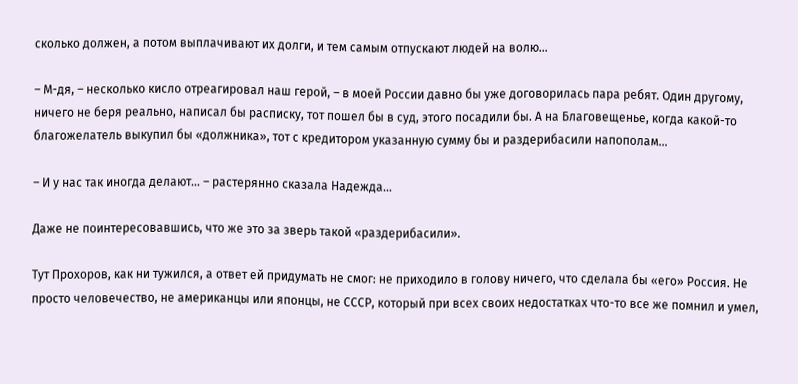сколько должен, а потом выплачивают их долги, и тем самым отпускают людей на волю…

– М-дя, – несколько кисло отреагировал наш герой, – в моей России давно бы уже договорилась пара ребят. Один другому, ничего не беря реально, написал бы расписку, тот пошел бы в суд, этого посадили бы. А на Благовещенье, когда какой-то благожелатель выкупил бы «должника», тот с кредитором указанную сумму бы и раздерибасили напополам…

– И у нас так иногда делают… – растерянно сказала Надежда…

Даже не поинтересовавшись, что же это за зверь такой «раздерибасили».

Тут Прохоров, как ни тужился, а ответ ей придумать не смог: не приходило в голову ничего, что сделала бы «его» Россия. Не просто человечество, не американцы или японцы, не СССР, который при всех своих недостатках что-то все же помнил и умел,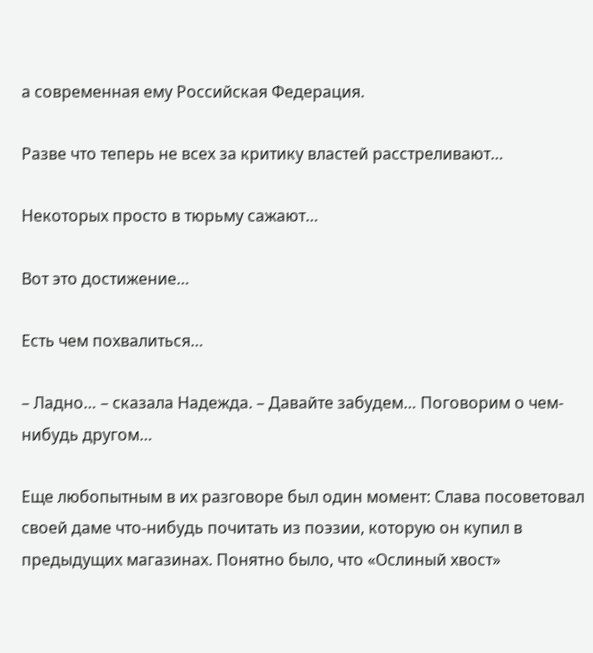а современная ему Российская Федерация.

Разве что теперь не всех за критику властей расстреливают…

Некоторых просто в тюрьму сажают…

Вот это достижение…

Есть чем похвалиться…

– Ладно… – сказала Надежда. – Давайте забудем… Поговорим о чем-нибудь другом…

Еще любопытным в их разговоре был один момент: Слава посоветовал своей даме что-нибудь почитать из поэзии, которую он купил в предыдущих магазинах. Понятно было, что «Ослиный хвост»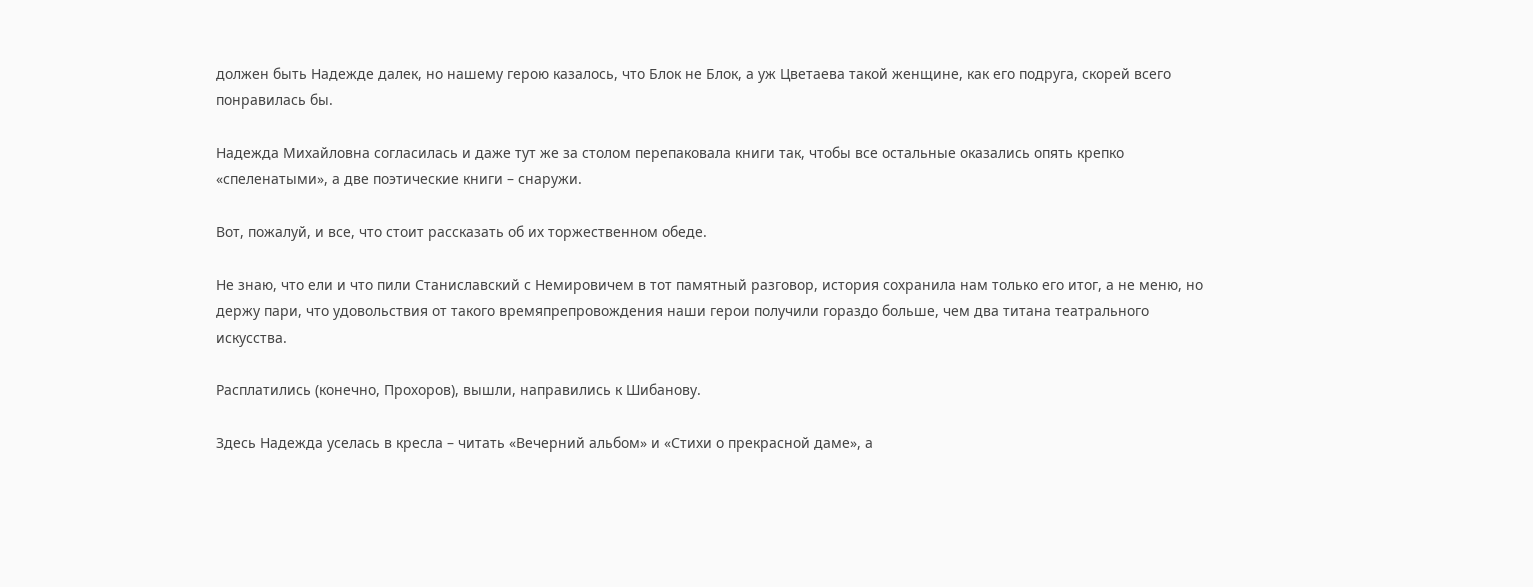должен быть Надежде далек, но нашему герою казалось, что Блок не Блок, а уж Цветаева такой женщине, как его подруга, скорей всего понравилась бы.

Надежда Михайловна согласилась и даже тут же за столом перепаковала книги так, чтобы все остальные оказались опять крепко «спеленатыми», а две поэтические книги – снаружи.

Вот, пожалуй, и все, что стоит рассказать об их торжественном обеде.

Не знаю, что ели и что пили Станиславский с Немировичем в тот памятный разговор, история сохранила нам только его итог, а не меню, но держу пари, что удовольствия от такого времяпрепровождения наши герои получили гораздо больше, чем два титана театрального искусства.

Расплатились (конечно, Прохоров), вышли, направились к Шибанову.

Здесь Надежда уселась в кресла – читать «Вечерний альбом» и «Стихи о прекрасной даме», а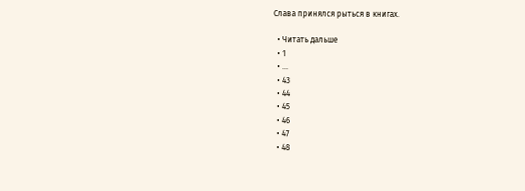Слава принялся рыться в книгах.

  • Читать дальше
  • 1
  • ...
  • 43
  • 44
  • 45
  • 46
  • 47
  • 48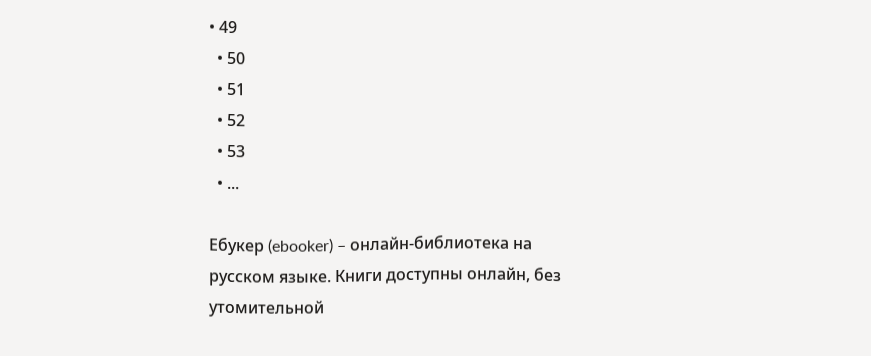• 49
  • 50
  • 51
  • 52
  • 53
  • ...

Ебукер (ebooker) – онлайн-библиотека на русском языке. Книги доступны онлайн, без утомительной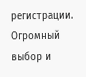регистрации. Огромный выбор и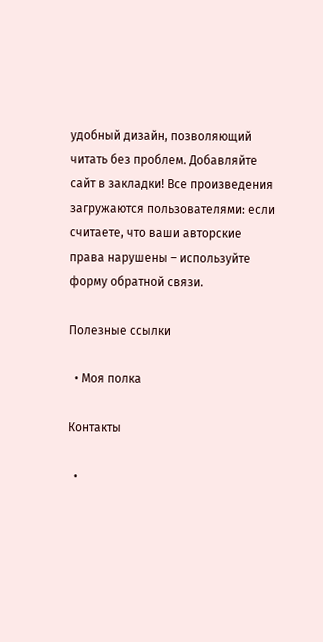удобный дизайн, позволяющий читать без проблем. Добавляйте сайт в закладки! Все произведения загружаются пользователями: если считаете, что ваши авторские права нарушены – используйте форму обратной связи.

Полезные ссылки

  • Моя полка

Контакты

  •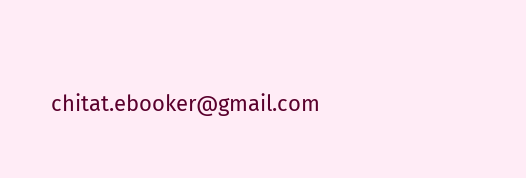chitat.ebooker@gmail.com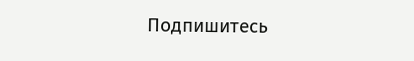Подпишитесь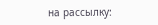на рассылку: